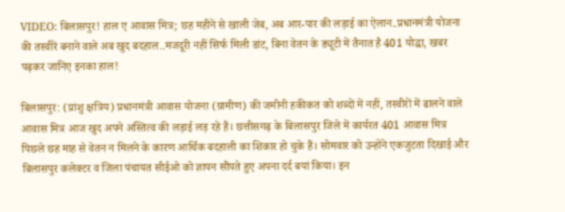VIDEO: बिलासपुर! हाल ए आवास मित्र; छह महीने से खाली जेब, अब आर-पार की लड़ाई का ऐलान..प्रधानमंत्री योजना की तस्वीरें बनाने वाले अब खुद बदहाल..मजदूरी नहीं सिर्फ मिली डांट, बिना वेतन के ड्यूटी में तैनात है 401 योद्धा, खबर पढ़कर जानिए इनका हाल!

बिलासपुर: (प्रांशु क्षत्रिय) प्रधानमंत्री आवास योजना (ग्रामीण) की जमीनी हकीकत को शब्दों में नहीं, तस्वीरों में ढालने वाले आवास मित्र आज खुद अपने अस्तित्व की लड़ाई लड़ रहे हैं। छत्तीसगढ़ के बिलासपुर जिले में कार्यरत 401 आवास मित्र पिछले छह माह से वेतन न मिलने के कारण आर्थिक बदहाली का शिकार हो चुके हैं। सोमवार को उन्होंने एकजुटता दिखाई और बिलासपुर कलेक्टर व जिला पंचायत सीईओ को ज्ञापन सौंपते हुए अपना दर्द बयां किया। इन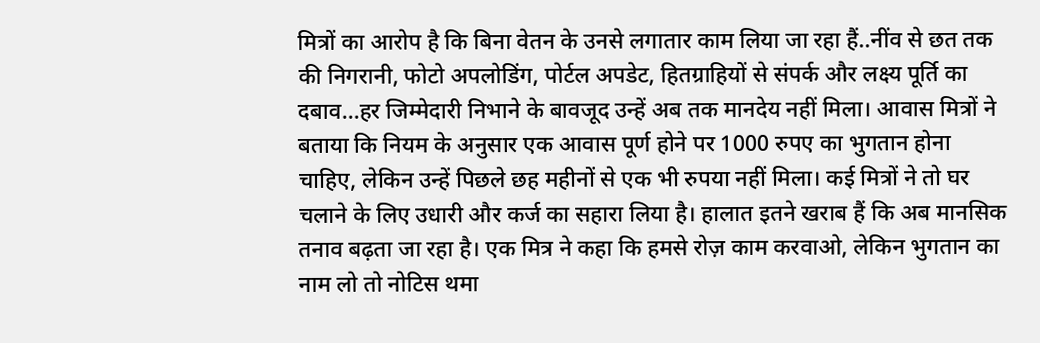मित्रों का आरोप है कि बिना वेतन के उनसे लगातार काम लिया जा रहा हैं..नींव से छत तक की निगरानी, फोटो अपलोडिंग, पोर्टल अपडेट, हितग्राहियों से संपर्क और लक्ष्य पूर्ति का दबाव…हर जिम्मेदारी निभाने के बावजूद उन्हें अब तक मानदेय नहीं मिला। आवास मित्रों ने बताया कि नियम के अनुसार एक आवास पूर्ण होने पर 1000 रुपए का भुगतान होना चाहिए, लेकिन उन्हें पिछले छह महीनों से एक भी रुपया नहीं मिला। कई मित्रों ने तो घर चलाने के लिए उधारी और कर्ज का सहारा लिया है। हालात इतने खराब हैं कि अब मानसिक तनाव बढ़ता जा रहा है। एक मित्र ने कहा कि हमसे रोज़ काम करवाओ, लेकिन भुगतान का नाम लो तो नोटिस थमा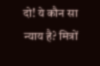दो! ये कौन सा न्याय है? मित्रों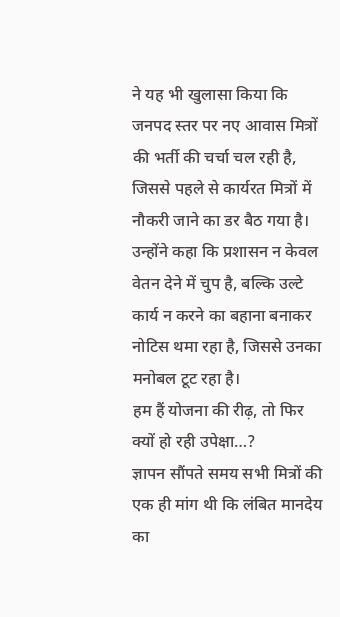ने यह भी खुलासा किया कि जनपद स्तर पर नए आवास मित्रों की भर्ती की चर्चा चल रही है, जिससे पहले से कार्यरत मित्रों में नौकरी जाने का डर बैठ गया है। उन्होंने कहा कि प्रशासन न केवल वेतन देने में चुप है, बल्कि उल्टे कार्य न करने का बहाना बनाकर नोटिस थमा रहा है, जिससे उनका मनोबल टूट रहा है।
हम हैं योजना की रीढ़, तो फिर क्यों हो रही उपेक्षा…?
ज्ञापन सौंपते समय सभी मित्रों की एक ही मांग थी कि लंबित मानदेय का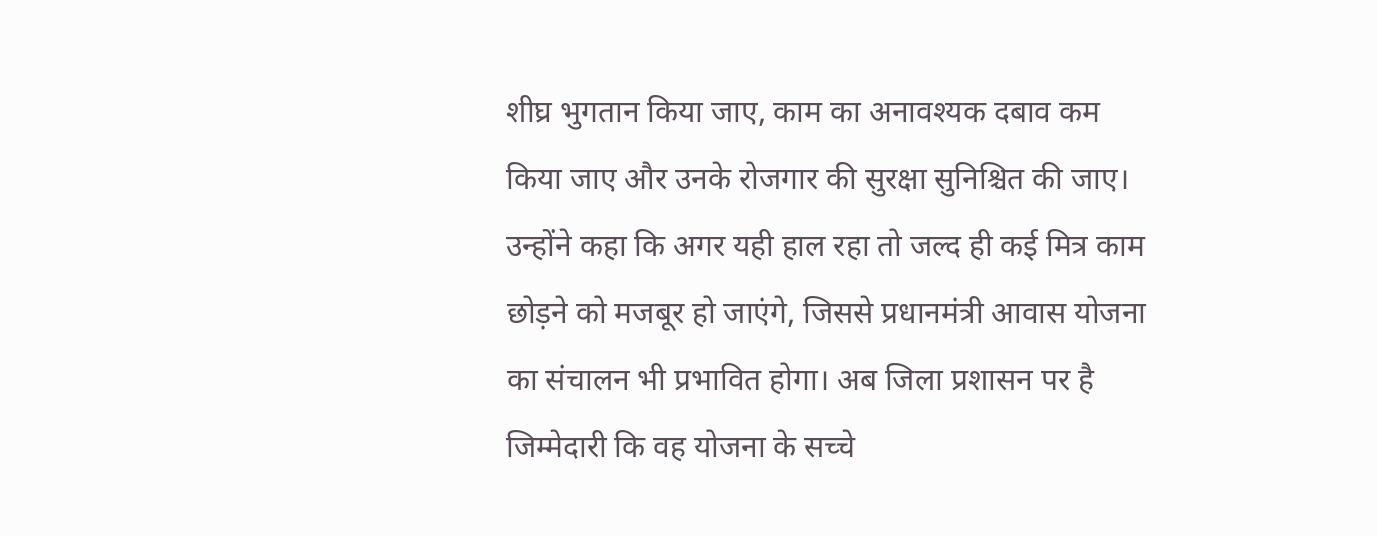शीघ्र भुगतान किया जाए, काम का अनावश्यक दबाव कम किया जाए और उनके रोजगार की सुरक्षा सुनिश्चित की जाए। उन्होंने कहा कि अगर यही हाल रहा तो जल्द ही कई मित्र काम छोड़ने को मजबूर हो जाएंगे, जिससे प्रधानमंत्री आवास योजना का संचालन भी प्रभावित होगा। अब जिला प्रशासन पर है जिम्मेदारी कि वह योजना के सच्चे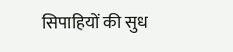सिपाहियों की सुध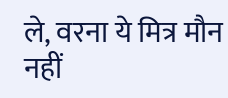ले, वरना ये मित्र मौन नहीं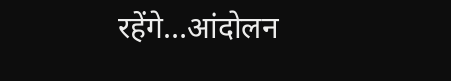रहेंगे…आंदोलन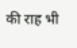की राह भी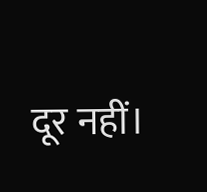दूर नहीं।